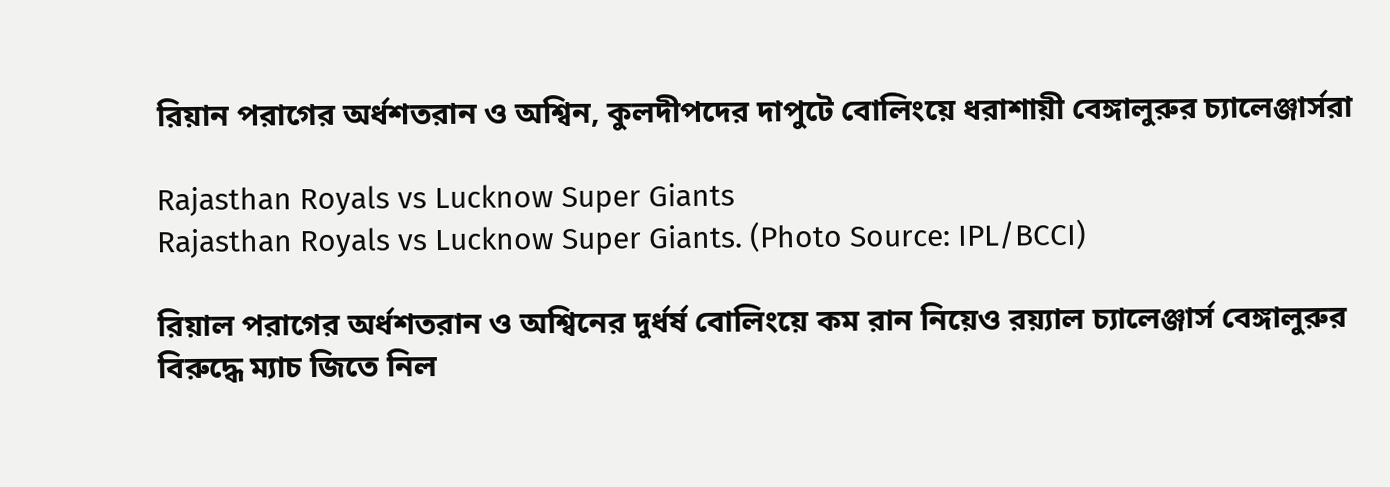রিয়ান পরাগের অর্ধশতরান ও অশ্বিন, কুলদীপদের দাপুটে বোলিংয়ে ধরাশায়ী বেঙ্গালুরুর চ্যালেঞ্জার্সরা

Rajasthan Royals vs Lucknow Super Giants
Rajasthan Royals vs Lucknow Super Giants. (Photo Source: IPL/BCCI)

রিয়াল পরাগের অর্ধশতরান ও অশ্বিনের দুর্ধর্ষ বোলিংয়ে কম রান নিয়েও রয়্যাল চ্যালেঞ্জার্স বেঙ্গালুরুর বিরুদ্ধে ম্যাচ জিতে নিল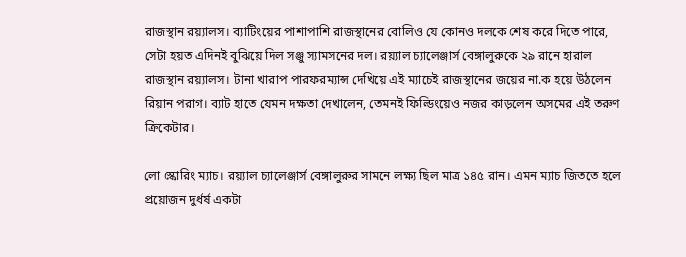রাজস্থান রয়্যালস। ব্যাটিংয়ের পাশাপাশি রাজস্থানের বোলিও যে কোনও দলকে শেষ করে দিতে পারে, সেটা হয়ত এদিনই বুঝিয়ে দিল সঞ্জু স্যামসনের দল। রয়্যাল চ্যালেঞ্জার্স বেঙ্গালুরুকে ২৯ রানে হারাল রাজস্থান রয়্যালস। টানা খারাপ পারফরম্যান্স দেখিয়ে এই ম্যাচেই রাজস্থানের জয়ের না.ক হয়ে উঠলেন রিয়ান পরাগ। ব্যাট হাতে যেমন দক্ষতা দেখালেন, তেমনই ফিল্ডিংয়েও নজর কাড়লেন অসমের এই তরুণ ক্রিকেটার।

লো স্কোরিং ম্যাচ। রয়্যাল চ্যালেঞ্জার্স বেঙ্গালুরুর সামনে লক্ষ্য ছিল মাত্র ১৪৫ রান। এমন ম্যাচ জিততে হলে প্রয়োজন দুর্ধর্ষ একটা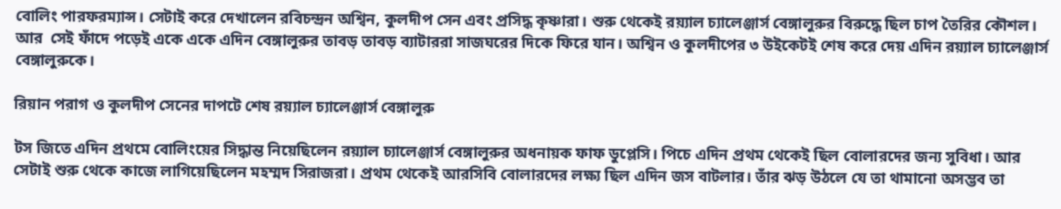বোলিং পারফরম্যান্স। সেটাই করে দেখালেন রবিচন্দ্রন অশ্বিন, কুলদীপ সেন এবং প্রসিদ্ধ কৃষ্ণারা। শুরু থেকেই রয়্যাল চ্যালেঞ্জার্স বেঙ্গালুরুর বিরুদ্ধে ছিল চাপ তৈরির কৌশল। আর  সেই ফাঁদে পড়েই একে একে এদিন বেঙ্গালুরুর তাবড় তাবড় ব্যাটাররা সাজঘরের দিকে ফিরে যান। অশ্বিন ও কুলদীপের ৩ উইকেটই শেষ করে দেয় এদিন রয়্যাল চ্যালেঞ্জার্স বেঙ্গালুরুকে।

রিয়ান পরাগ ও কুলদীপ সেনের দাপটে শেষ রয়্যাল চ্যালেঞ্জার্স বেঙ্গালুরু

টস জিতে এদিন প্রথমে বোলিংয়ের সিদ্ধান্ত নিয়েছিলেন রয়্যাল চ্যালেঞ্জার্স বেঙ্গালুরুর অধনায়ক ফাফ ডুপ্লেসি। পিচে এদিন প্রথম থেকেই ছিল বোলারদের জন্য সুবিধা। আর সেটাই শুরু থেকে কাজে লাগিয়েছিলেন মহম্মদ সিরাজরা। প্রথম থেকেই আরসিবি বোলারদের লক্ষ্য ছিল এদিন জস বাটলার। তাঁর ঝড় উঠলে যে তা থামানো অসম্ভব তা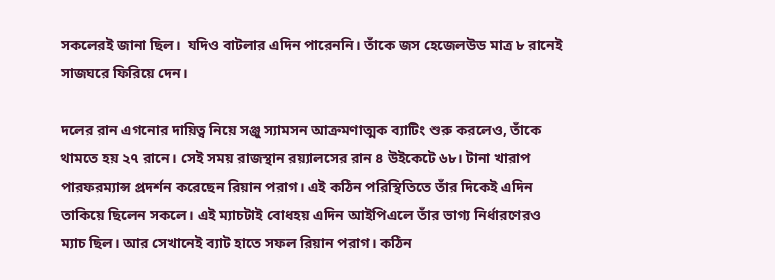সকলেরই জানা ছিল।  যদিও বাটলার এদিন পারেননি। তাঁকে জস হেজেলউড মাত্র ৮ রানেই সাজঘরে ফিরিয়ে দেন।

দলের রান এগনোর দায়িত্ব নিয়ে সঞ্জু স্যামসন আক্রমণাত্মক ব্যাটিং শুরু করলেও, তাঁকে থামতে হয় ২৭ রানে। সেই সময় রাজস্থান রয়্যালসের রান ৪ উইকেটে ৬৮। টানা খারাপ পারফরম্যান্স প্রদর্শন করেছেন রিয়ান পরাগ। এই কঠিন পরিস্থিতিতে তাঁর দিকেই এদিন তাকিয়ে ছিলেন সকলে। এই ম্যাচটাই বোধহয় এদিন আইপিএলে তাঁর ভাগ্য নির্ধারণেরও ম্যাচ ছিল। আর সেখানেই ব্যাট হাতে সফল রিয়ান পরাগ। কঠিন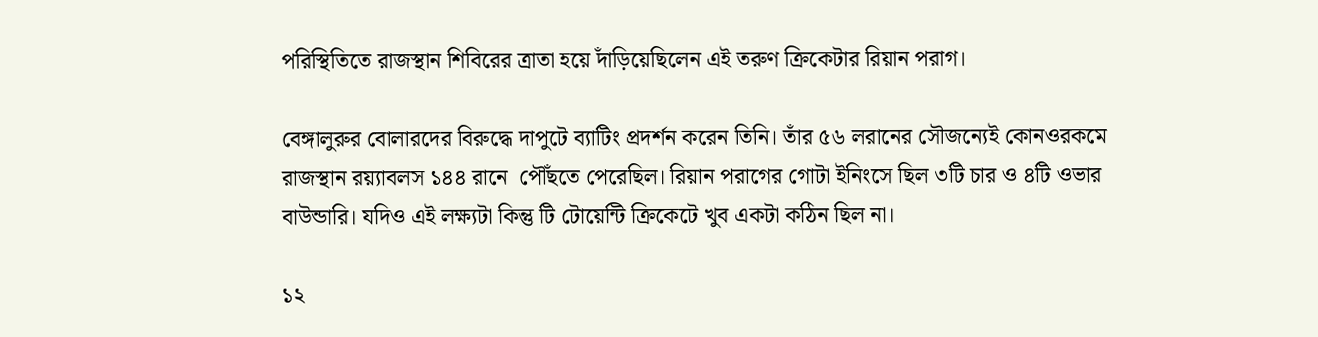পরিস্থিতিতে রাজস্থান শিবিরের ত্রাতা হয়ে দাঁড়িয়েছিলেন এই তরুণ ক্রিকেটার রিয়ান পরাগ।

বেঙ্গালুরুর বোলারদের বিরুদ্ধে দাপুটে ব্যাটিং প্রদর্শন করেন তিনি। তাঁর ৫৬ লরানের সৌজন্যেই কোনওরকমে রাজস্থান রয়্যাবলস ১৪৪ রানে  পৌঁছতে পেরেছিল। রিয়ান পরাগের গোটা ইনিংসে ছিল ৩টি চার ও ৪টি ওভার বাউন্ডারি। যদিও এই লক্ষ্যটা কিন্তু টি টোয়েন্টি ক্রিকেটে খুব একটা কঠিন ছিল না।

১২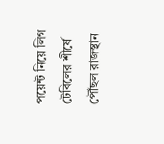পয়েন্ট নিয়ে লিগ টেবিলের শীর্ষে পৌঁছল রাজস্থান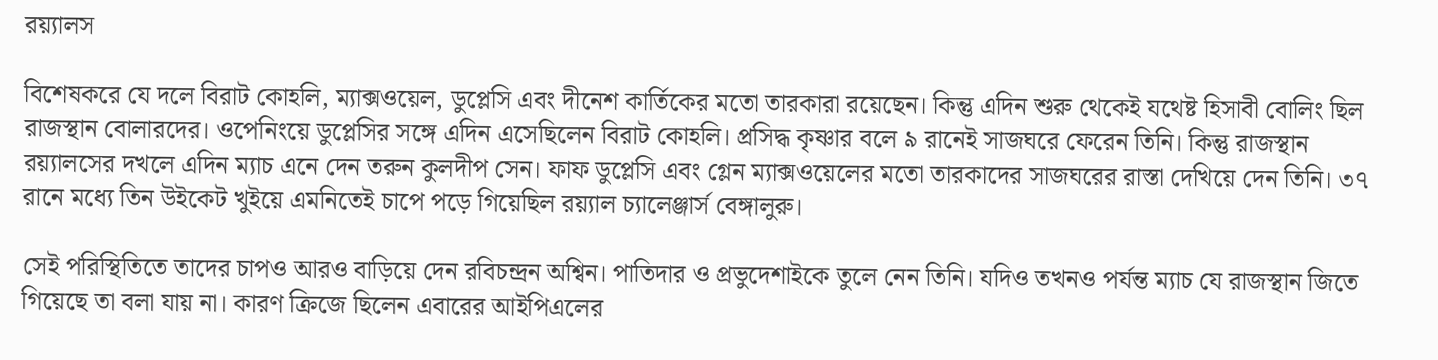রয়্যালস

বিশেষকরে যে দলে বিরাট কোহলি, ম্যাক্সওয়েল, ডুপ্লেসি এবং দীনেশ কার্তিকের মতো তারকারা রয়েছেন। কিন্তু এদিন শুরু থেকেই যথেষ্ট হিসাবী বোলিং ছিল রাজস্থান বোলারদের। ওপেনিংয়ে ডুপ্লেসির সঙ্গে এদিন এসেছিলেন বিরাট কোহলি। প্রসিদ্ধ কৃষ্ণার বলে ৯ রানেই সাজঘরে ফেরেন তিনি। কিন্তু রাজস্থান রয়্যালসের দখলে এদিন ম্যাচ এনে দেন তরুন কুলদীপ সেন। ফাফ ডুপ্লেসি এবং গ্লেন ম্যাক্সওয়েলের মতো তারকাদের সাজঘরের রাস্তা দেখিয়ে দেন তিনি। ৩৭ রানে মধ্যে তিন উইকেট খুইয়ে এমনিতেই চাপে পড়ে গিয়েছিল রয়্যাল চ্যালেঞ্জার্স বেঙ্গালুরু।

সেই পরিস্থিতিতে তাদের চাপও আরও বাড়িয়ে দেন রবিচন্দ্রন অশ্বিন। পাতিদার ও প্রভুদেশাইকে তুলে নেন তিনি। যদিও তখনও পর্যন্ত ম্যাচ যে রাজস্থান জিতে গিয়েছে তা বলা যায় না। কারণ ক্রিজে ছিলেন এবারের আইপিএলের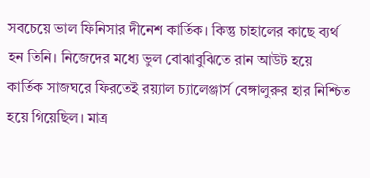সবচেয়ে ভাল ফিনিসার দীনেশ কার্তিক। কিন্তু চাহালের কাছে ব্যর্থ হন তিনি। নিজেদের মধ্যে ভুল বোঝাবুঝিতে রান আউট হয়ে কার্তিক সাজঘরে ফিরতেই রয়্যাল চ্যালেঞ্জার্স বেঙ্গালুরুর হার নিশ্চিত হয়ে গিয়েছিল। মাত্র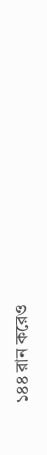১৪৪ রান করেও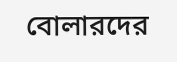বোলারদের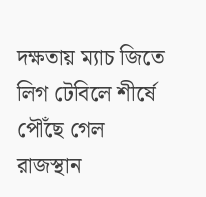দক্ষতায় ম্যাচ জিতে লিগ টেবিলে শীর্ষে পৌঁছে গেল রাজস্থান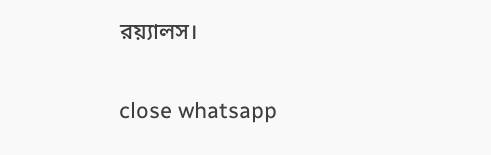রয়্যালস।

close whatsapp